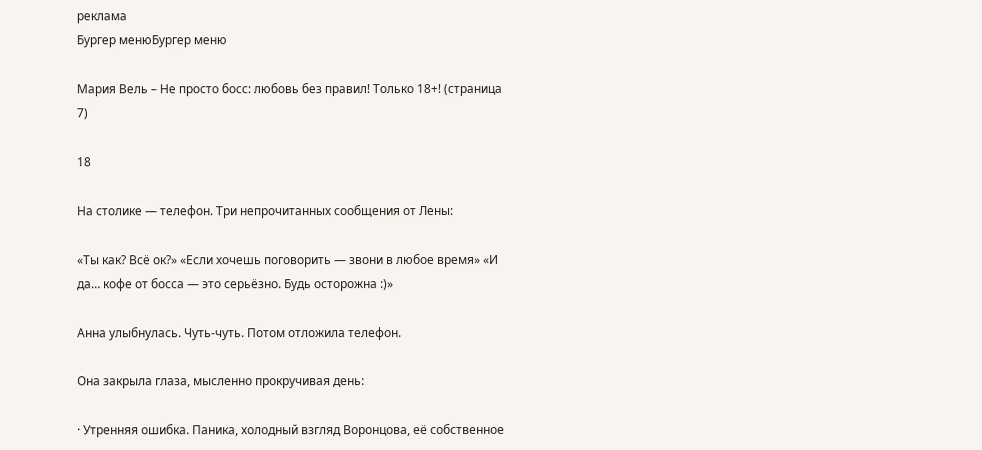реклама
Бургер менюБургер меню

Мария Вель – Не просто босс: любовь без правил! Только 18+! (страница 7)

18

На столике — телефон. Три непрочитанных сообщения от Лены:

«Ты как? Всё ок?» «Если хочешь поговорить — звони в любое время» «И да… кофе от босса — это серьёзно. Будь осторожна :)»

Анна улыбнулась. Чуть‑чуть. Потом отложила телефон.

Она закрыла глаза, мысленно прокручивая день:

· Утренняя ошибка. Паника, холодный взгляд Воронцова, её собственное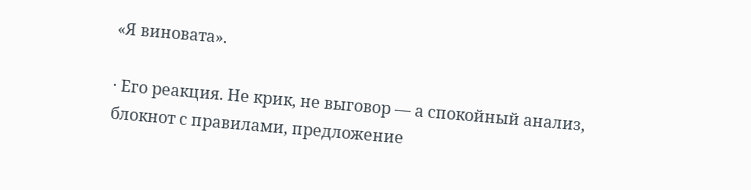«Я виновата».

· Его реакция. Не крик, не выговор — а спокойный анализ, блокнот с правилами, предложение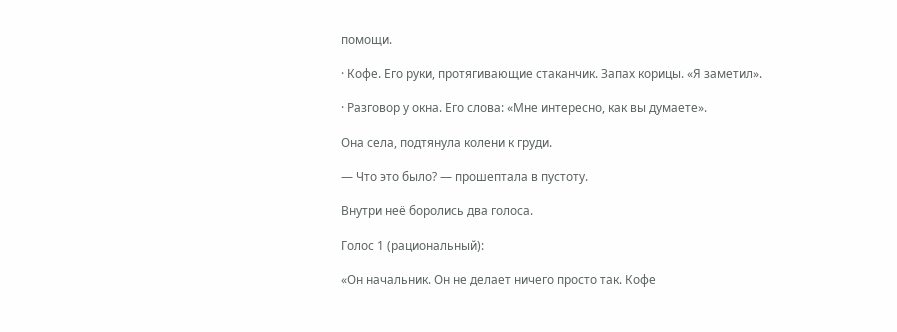помощи.

· Кофе. Его руки, протягивающие стаканчик. Запах корицы. «Я заметил».

· Разговор у окна. Его слова: «Мне интересно, как вы думаете».

Она села, подтянула колени к груди.

— Что это было? — прошептала в пустоту.

Внутри неё боролись два голоса.

Голос 1 (рациональный):

«Он начальник. Он не делает ничего просто так. Кофе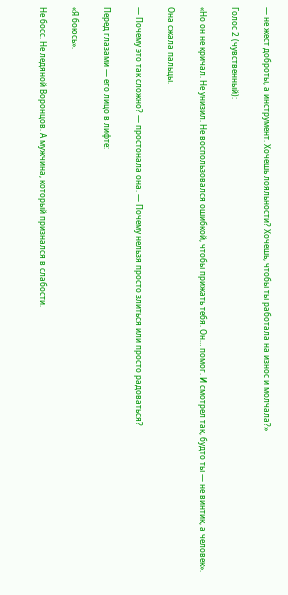— не жест доброты, а инструмент. Хочешь лояльности? Хочешь, чтобы ты работала на износ и молчала?»

Голос 2 (чувственный):

«Но он не кричал. Не унизил. Не воспользовался ошибкой, чтобы прижать тебя. Он… помог. И смотрел так, будто ты — не винтик, а человек».

Она сжала пальцы.

— Почему это так сложно? — простонала она. — Почему нельзя просто злиться или просто радоваться?

Перед глазами — его лицо в лифте:

«Я боюсь».

Не босс. Не ледяной Воронцов. А мужчина, который признался в слабости.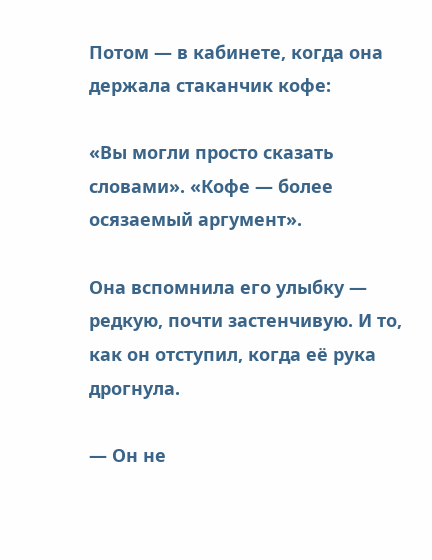Потом — в кабинете, когда она держала стаканчик кофе:

«Вы могли просто сказать словами». «Кофе — более осязаемый аргумент».

Она вспомнила его улыбку — редкую, почти застенчивую. И то, как он отступил, когда её рука дрогнула.

— Он не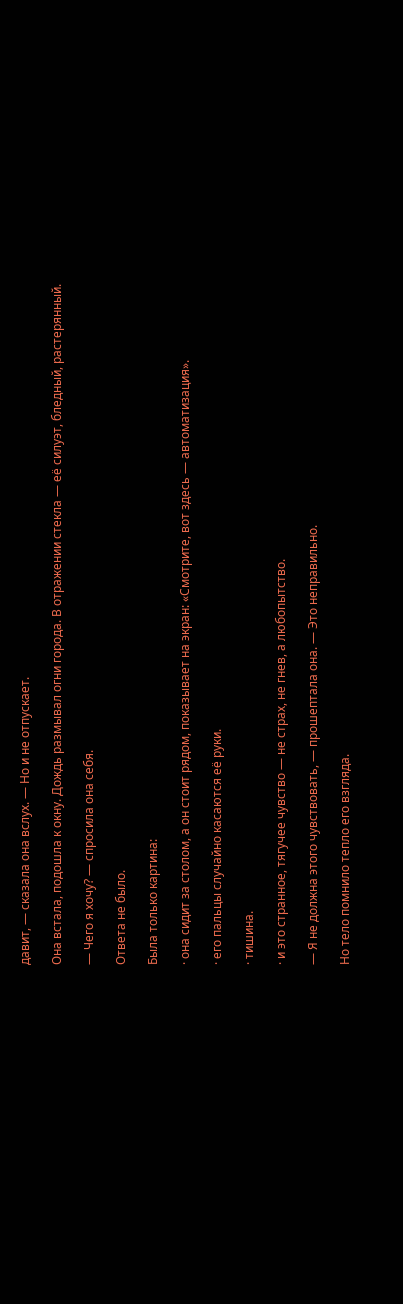давит, — сказала она вслух. — Но и не отпускает.

Она встала, подошла к окну. Дождь размывал огни города. В отражении стекла — её силуэт, бледный, растерянный.

— Чего я хочу? — спросила она себя.

Ответа не было.

Была только картина:

· она сидит за столом, а он стоит рядом, показывает на экран: «Смотрите, вот здесь — автоматизация».

· его пальцы случайно касаются её руки.

· тишина.

· и это странное, тягучее чувство — не страх, не гнев, а любопытство.

— Я не должна этого чувствовать, — прошептала она. — Это неправильно.

Но тело помнило тепло его взгляда.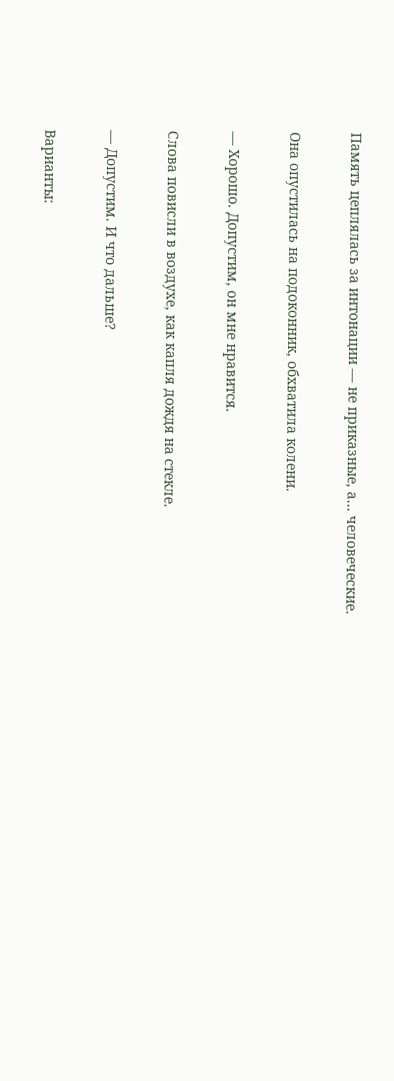Память цеплялась за интонации — не приказные, а… человеческие.

Она опустилась на подоконник, обхватила колени.

— Хорошо. Допустим, он мне нравится.

Слова повисли в воздухе, как капля дождя на стекле.

— Допустим. И что дальше?

Варианты: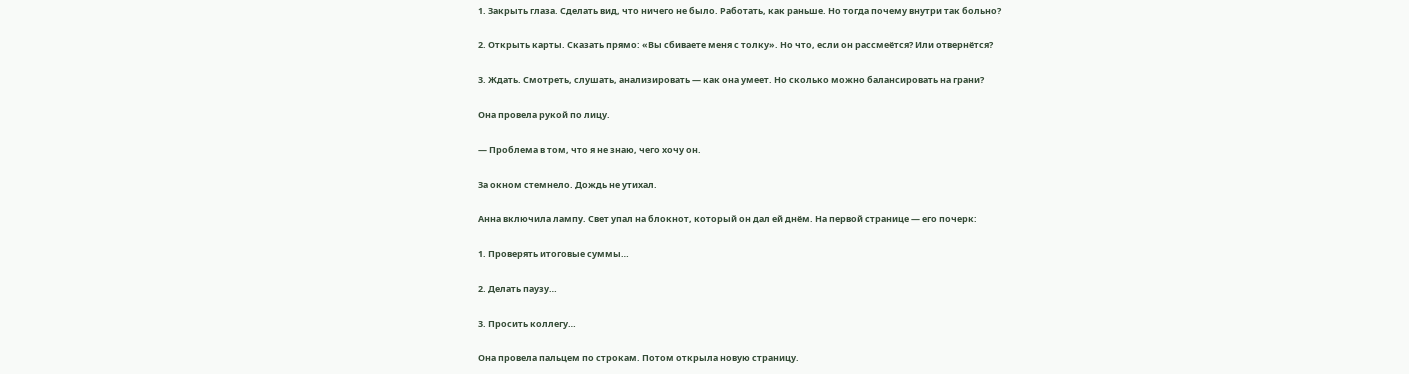1. Закрыть глаза. Сделать вид, что ничего не было. Работать, как раньше. Но тогда почему внутри так больно?

2. Открыть карты. Сказать прямо: «Вы сбиваете меня с толку». Но что, если он рассмеётся? Или отвернётся?

3. Ждать. Смотреть, слушать, анализировать — как она умеет. Но сколько можно балансировать на грани?

Она провела рукой по лицу.

— Проблема в том, что я не знаю, чего хочу он.

За окном стемнело. Дождь не утихал.

Анна включила лампу. Свет упал на блокнот, который он дал ей днём. На первой странице — его почерк:

1. Проверять итоговые суммы…

2. Делать паузу…

3. Просить коллегу…

Она провела пальцем по строкам. Потом открыла новую страницу.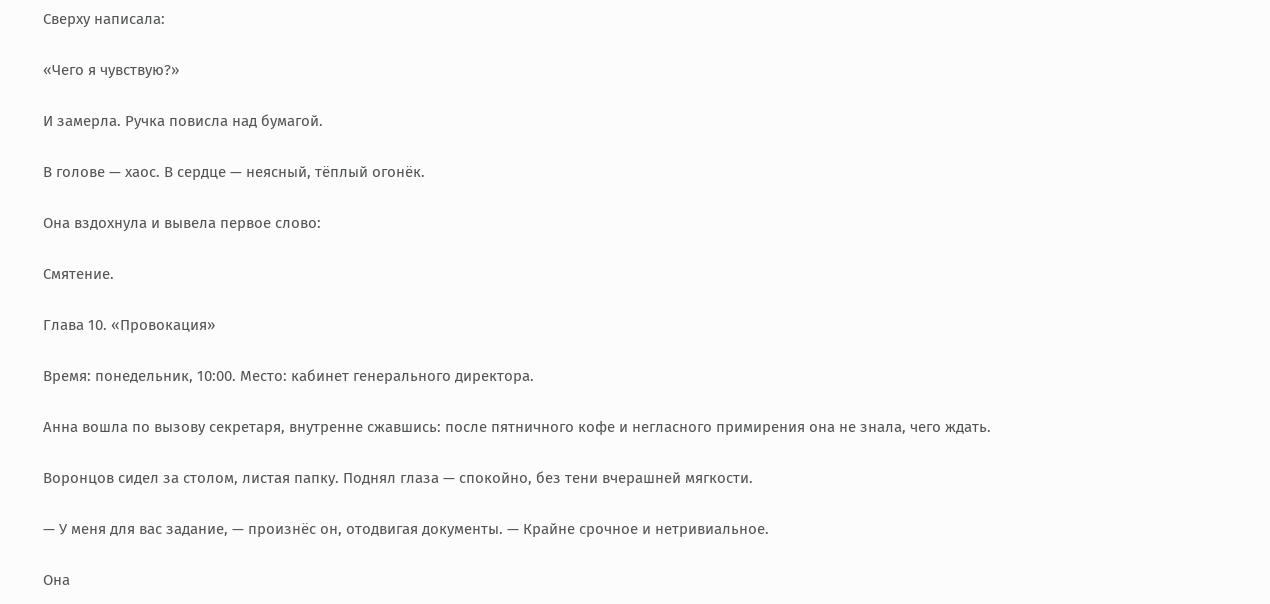Сверху написала:

«Чего я чувствую?»

И замерла. Ручка повисла над бумагой.

В голове — хаос. В сердце — неясный, тёплый огонёк.

Она вздохнула и вывела первое слово:

Смятение.

Глава 10. «Провокация»

Время: понедельник, 10:00. Место: кабинет генерального директора.

Анна вошла по вызову секретаря, внутренне сжавшись: после пятничного кофе и негласного примирения она не знала, чего ждать.

Воронцов сидел за столом, листая папку. Поднял глаза — спокойно, без тени вчерашней мягкости.

— У меня для вас задание, — произнёс он, отодвигая документы. — Крайне срочное и нетривиальное.

Она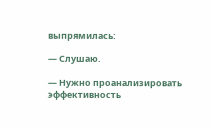выпрямилась:

— Слушаю.

— Нужно проанализировать эффективность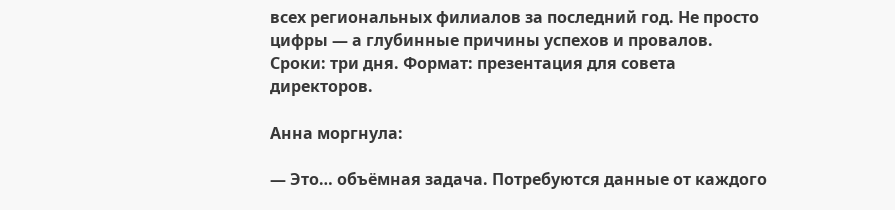всех региональных филиалов за последний год. Не просто цифры — а глубинные причины успехов и провалов. Сроки: три дня. Формат: презентация для совета директоров.

Анна моргнула:

— Это… объёмная задача. Потребуются данные от каждого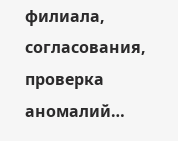филиала, согласования, проверка аномалий…